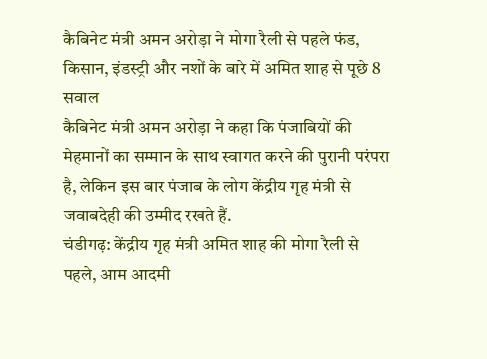कैबिनेट मंत्री अमन अरोड़ा ने मोगा रैली से पहले फंड, किसान, इंडस्ट्री और नशों के बारे में अमित शाह से पूछे 8 सवाल
कैबिनेट मंत्री अमन अरोड़ा ने कहा कि पंजाबियों की मेहमानों का सम्मान के साथ स्वागत करने की पुरानी परंपरा है, लेकिन इस बार पंजाब के लोग केंद्रीय गृह मंत्री से जवाबदेही की उम्मीद रखते हैं.
चंडीगढ़: केंद्रीय गृह मंत्री अमित शाह की मोगा रैली से पहले, आम आदमी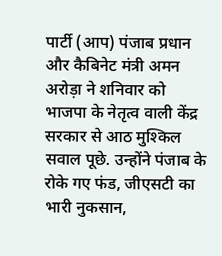पार्टी (आप) पंजाब प्रधान और कैबिनेट मंत्री अमन अरोड़ा ने शनिवार को भाजपा के नेतृत्व वाली केंद्र सरकार से आठ मुश्किल सवाल पूछे. उन्होंने पंजाब के रोके गए फंड, जीएसटी का भारी नुकसान,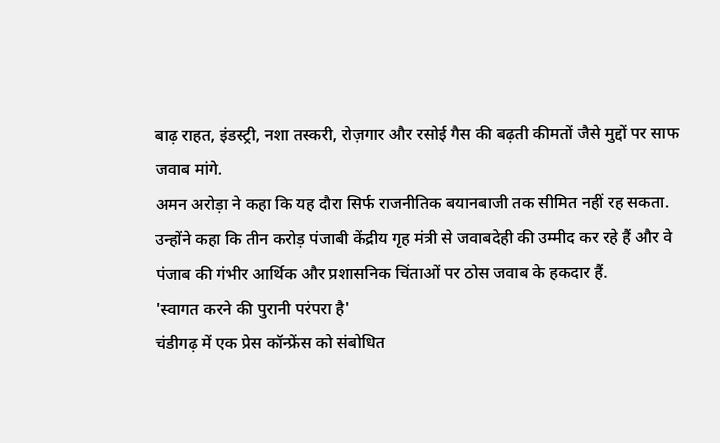बाढ़ राहत, इंडस्ट्री, नशा तस्करी, रोज़गार और रसोई गैस की बढ़ती कीमतों जैसे मुद्दों पर साफ जवाब मांगे.
अमन अरोड़ा ने कहा कि यह दौरा सिर्फ राजनीतिक बयानबाजी तक सीमित नहीं रह सकता. उन्होंने कहा कि तीन करोड़ पंजाबी केंद्रीय गृह मंत्री से जवाबदेही की उम्मीद कर रहे हैं और वे पंजाब की गंभीर आर्थिक और प्रशासनिक चिंताओं पर ठोस जवाब के हकदार हैं.
'स्वागत करने की पुरानी परंपरा है'
चंडीगढ़ में एक प्रेस कॉन्फ्रेंस को संबोधित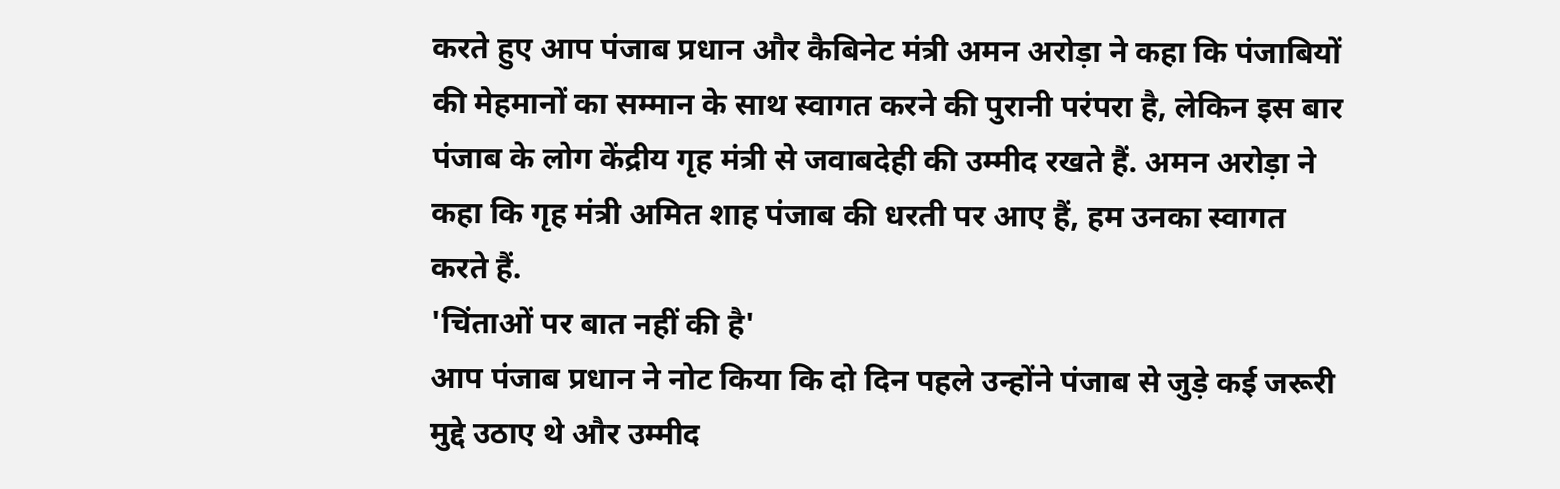करते हुए आप पंजाब प्रधान और कैबिनेट मंत्री अमन अरोड़ा ने कहा कि पंजाबियों की मेहमानों का सम्मान के साथ स्वागत करने की पुरानी परंपरा है, लेकिन इस बार पंजाब के लोग केंद्रीय गृह मंत्री से जवाबदेही की उम्मीद रखते हैं. अमन अरोड़ा ने कहा कि गृह मंत्री अमित शाह पंजाब की धरती पर आए हैं, हम उनका स्वागत करते हैं.
'चिंताओं पर बात नहीं की है'
आप पंजाब प्रधान ने नोट किया कि दो दिन पहले उन्होंने पंजाब से जुड़े कई जरूरी मुद्दे उठाए थे और उम्मीद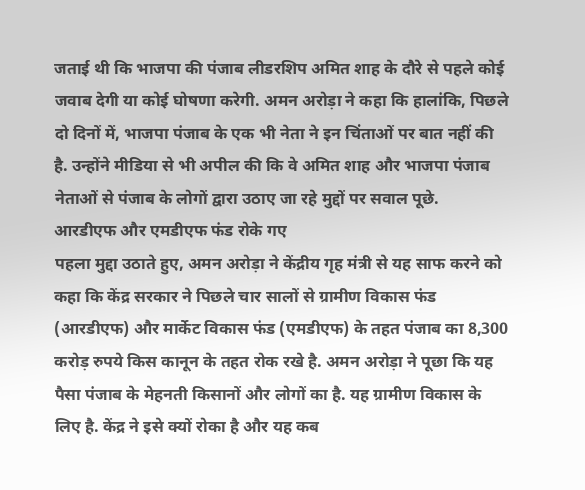जताई थी कि भाजपा की पंजाब लीडरशिप अमित शाह के दौरे से पहले कोई जवाब देगी या कोई घोषणा करेगी. अमन अरोड़ा ने कहा कि हालांकि, पिछले दो दिनों में, भाजपा पंजाब के एक भी नेता ने इन चिंताओं पर बात नहीं की है. उन्होंने मीडिया से भी अपील की कि वे अमित शाह और भाजपा पंजाब नेताओं से पंजाब के लोगों द्वारा उठाए जा रहे मुद्दों पर सवाल पूछे.
आरडीएफ और एमडीएफ फंड रोके गए
पहला मुद्दा उठाते हुए, अमन अरोड़ा ने केंद्रीय गृह मंत्री से यह साफ करने को कहा कि केंद्र सरकार ने पिछले चार सालों से ग्रामीण विकास फंड (आरडीएफ) और मार्केट विकास फंड (एमडीएफ) के तहत पंजाब का 8,300 करोड़ रुपये किस कानून के तहत रोक रखे है. अमन अरोड़ा ने पूछा कि यह पैसा पंजाब के मेहनती किसानों और लोगों का है. यह ग्रामीण विकास के लिए है. केंद्र ने इसे क्यों रोका है और यह कब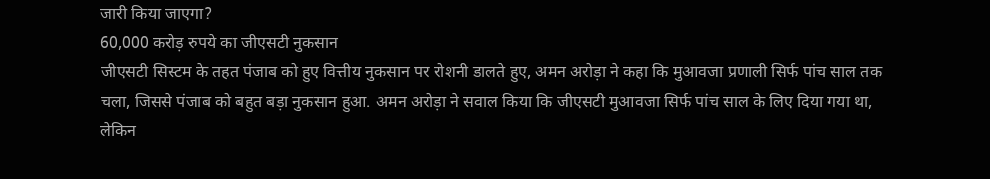जारी किया जाएगा?
60,000 करोड़ रुपये का जीएसटी नुकसान
जीएसटी सिस्टम के तहत पंजाब को हुए वित्तीय नुकसान पर रोशनी डालते हुए, अमन अरोड़ा ने कहा कि मुआवजा प्रणाली सिर्फ पांच साल तक चला, जिससे पंजाब को बहुत बड़ा नुकसान हुआ. अमन अरोड़ा ने सवाल किया कि जीएसटी मुआवजा सिर्फ पांच साल के लिए दिया गया था, लेकिन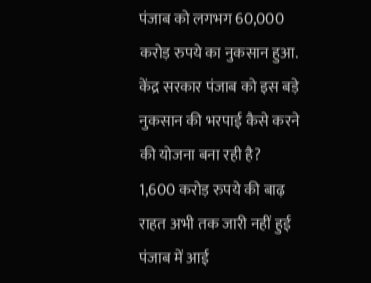पंजाब को लगभग 60,000 करोड़ रुपये का नुकसान हुआ. केंद्र सरकार पंजाब को इस बड़े नुकसान की भरपाई कैसे करने की योजना बना रही है?
1,600 करोड़ रुपये की बाढ़ राहत अभी तक जारी नहीं हुई
पंजाब में आई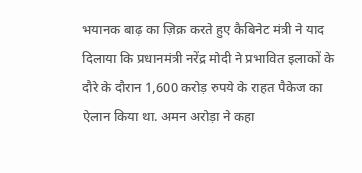भयानक बाढ़ का ज़िक्र करते हुए कैबिनेट मंत्री ने याद दिलाया कि प्रधानमंत्री नरेंद्र मोदी ने प्रभावित इलाकों के दौरे के दौरान 1,600 करोड़ रुपये के राहत पैकेज का ऐलान किया था. अमन अरोड़ा ने कहा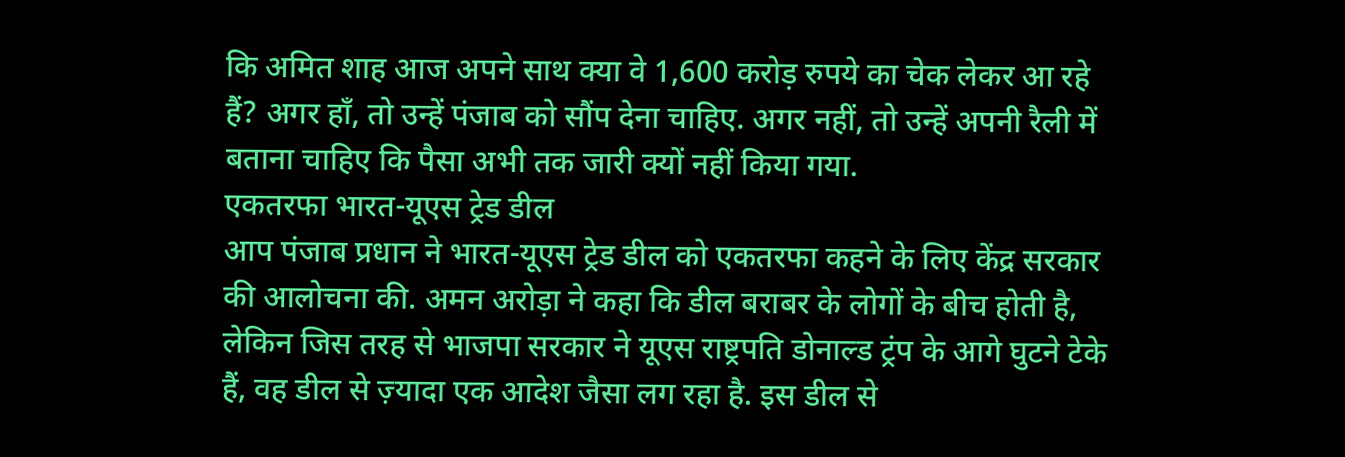कि अमित शाह आज अपने साथ क्या वे 1,600 करोड़ रुपये का चेक लेकर आ रहे हैं? अगर हाँ, तो उन्हें पंजाब को सौंप देना चाहिए. अगर नहीं, तो उन्हें अपनी रैली में बताना चाहिए कि पैसा अभी तक जारी क्यों नहीं किया गया.
एकतरफा भारत-यूएस ट्रेड डील
आप पंजाब प्रधान ने भारत-यूएस ट्रेड डील को एकतरफा कहने के लिए केंद्र सरकार की आलोचना की. अमन अरोड़ा ने कहा कि डील बराबर के लोगों के बीच होती है, लेकिन जिस तरह से भाजपा सरकार ने यूएस राष्ट्रपति डोनाल्ड ट्रंप के आगे घुटने टेके हैं, वह डील से ज़्यादा एक आदेश जैसा लग रहा है. इस डील से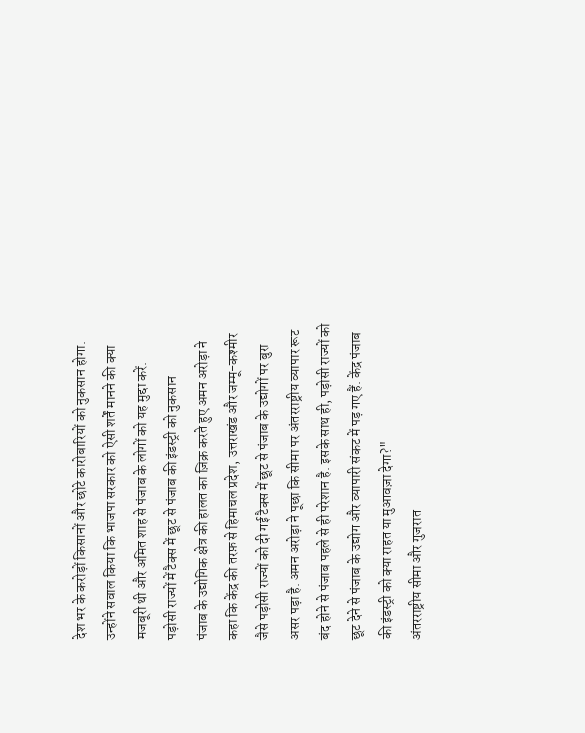देश भर के करोड़ों किसानों और छोटे कारोबारियों को नुकसान होगा. उन्होंने सवाल किया कि भाजपा सरकार को ऐसी शर्तें मानने की क्या मजबूरी थी और अमित शाह से पंजाब के लोगों को यह मुद्दा करें.
पड़ोसी राज्यों में टैक्स में छूट से पंजाब की इंडस्ट्री को नुकसान
पंजाब के उद्योगिक क्षेत्र की हालत का ज़िक्र करते हुए अमन अरोड़ा ने कहा कि केंद्र की तरफ़ से हिमाचल प्रदेश, उत्तराखंड और जम्मू-कश्मीर जैसे पड़ोसी राज्यों को दी गई टैक्स में छूट से पंजाब के उद्योगों पर बुरा असर पड़ा है. अमन अरोड़ा ने पूछा कि सीमा पर अंतरराष्ट्रीय व्यापार रूट बंद होने से पंजाब पहले से ही परेशान है. इसके साथ ही, पड़ोसी राज्यों को छूट देने से पंजाब के उद्योग और व्यापारी संकट में पड़ गए हैं. केंद्र पंजाब की इंडस्ट्री को क्या राहत या मुआवज़ा देगा?"
अंतरराष्ट्रीय सीमा और गुजरात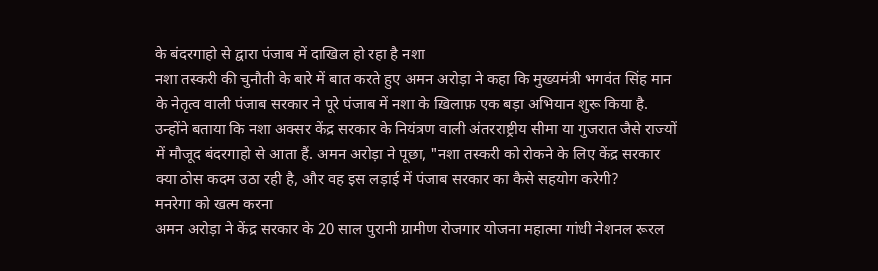के बंदरगाहो से द्वारा पंजाब में दाखिल हो रहा है नशा
नशा तस्करी की चुनौती के बारे में बात करते हुए अमन अरोड़ा ने कहा कि मुख्यमंत्री भगवंत सिंह मान के नेतृत्व वाली पंजाब सरकार ने पूरे पंजाब में नशा के ख़िलाफ़ एक बड़ा अभियान शुरू किया है. उन्होंने बताया कि नशा अक्सर केंद्र सरकार के नियंत्रण वाली अंतरराष्ट्रीय सीमा या गुजरात जैसे राज्यों में मौजूद बंदरगाहो से आता हैं. अमन अरोड़ा ने पूछा, "नशा तस्करी को रोकने के लिए केंद्र सरकार क्या ठोस कदम उठा रही है, और वह इस लड़ाई में पंजाब सरकार का कैसे सहयोग करेगी?
मनरेगा को खत्म करना
अमन अरोड़ा ने केंद्र सरकार के 20 साल पुरानी ग्रामीण रोजगार योजना महात्मा गांधी नेशनल रूरल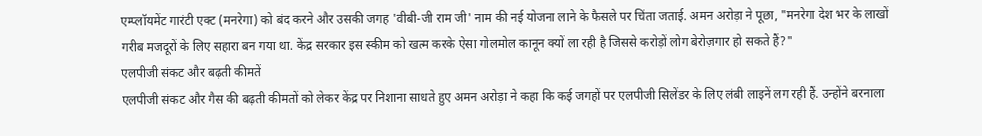एम्प्लॉयमेंट गारंटी एक्ट (मनरेगा) को बंद करने और उसकी जगह 'वीबी-जी राम जी' नाम की नई योजना लाने के फैसले पर चिंता जताई. अमन अरोड़ा ने पूछा, "मनरेगा देश भर के लाखों गरीब मजदूरों के लिए सहारा बन गया था. केंद्र सरकार इस स्कीम को खत्म करके ऐसा गोलमोल कानून क्यों ला रही है जिससे करोड़ों लोग बेरोज़गार हो सकते हैं?"
एलपीजी संकट और बढ़ती कीमतें
एलपीजी संकट और गैस की बढ़ती कीमतों को लेकर केंद्र पर निशाना साधते हुए अमन अरोड़ा ने कहा कि कई जगहों पर एलपीजी सिलेंडर के लिए लंबी लाइनें लग रही हैं. उन्होंने बरनाला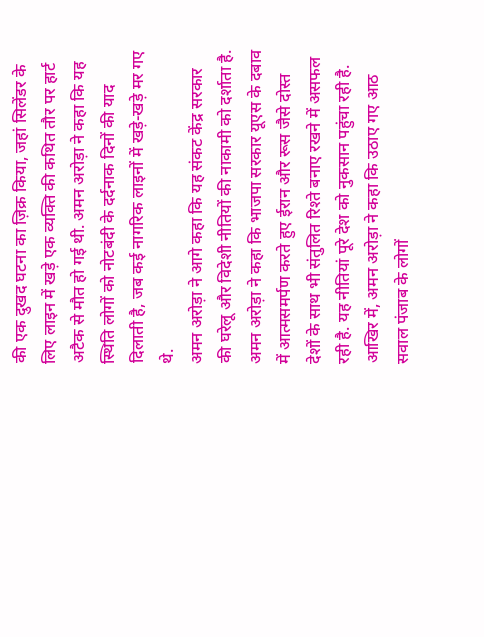की एक दुखद घटना का ज़िक्र किया, जहां सिलेंडर के लिए लाइन में खड़े एक व्यक्ति की कथित तौर पर हार्ट अटैक से मौत हो गई थी. अमन अरोड़ा ने कहा कि यह स्थिति लोगों को नोटबंदी के दर्दनाक दिनों की याद दिलाती है, जब कई नागरिक लाइनों में खड़े-खड़े मर गए थे.
अमन अरोड़ा ने आगे कहा कि यह संकट केंद्र सरकार की घरेलू और विदेशी नीतियों की नाकामी को दर्शाता है. अमन अरोड़ा ने कहा कि भाजपा सरकार यूएस के दबाव में आत्मसमर्पण करते हुए ईरान और रूस जैसे दोस्त देशों के साथ भी संतुलित रिश्ते बनाए रखने में असफल रही है. यह नीतियां पूरे देश को नुकसान पहुंचा रही है.
आखिर में, अमन अरोड़ा ने कहा कि उठाए गए आठ सवाल पंजाब के लोगों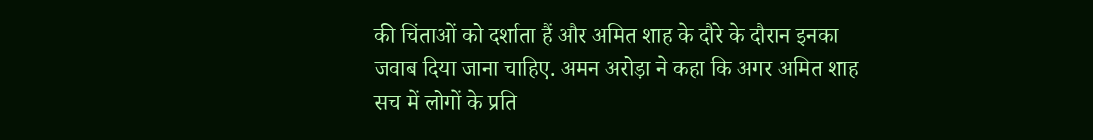की चिंताओं को दर्शाता हैं और अमित शाह के दौरे के दौरान इनका जवाब दिया जाना चाहिए. अमन अरोड़ा ने कहा कि अगर अमित शाह सच में लोगों के प्रति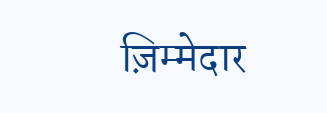ज़िम्मेदार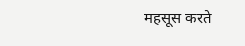महसूस करते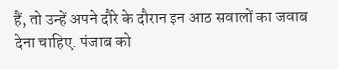हैं, तो उन्हें अपने दौरे के दौरान इन आठ सवालों का जवाब देना चाहिए. पंजाब को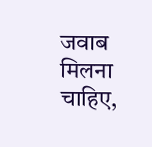जवाब मिलना चाहिए,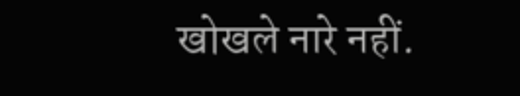खोखले नारे नहीं.